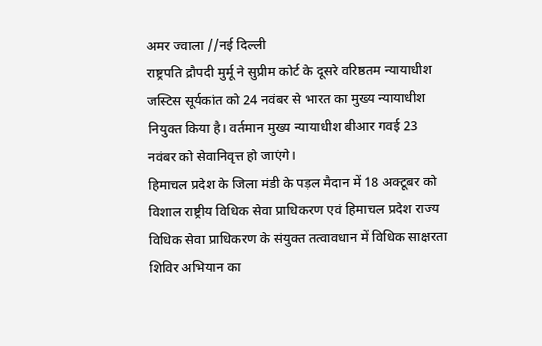अमर ज्वाला //नई दिल्ली
राष्ट्रपति द्रौपदी मुर्मू ने सुप्रीम कोर्ट के दूसरे वरिष्ठतम न्यायाधीश जस्टिस सूर्यकांत को 24 नवंबर से भारत का मुख्य न्यायाधीश नियुक्त किया है। वर्तमान मुख्य न्यायाधीश बीआर गवई 23 नवंबर को सेवानिवृत्त हो जाएंगे।
हिमाचल प्रदेश के जिला मंडी के पड़ल मैदान में 18 अक्टूबर को विशाल राष्ट्रीय विधिक सेवा प्राधिकरण एवं हिमाचल प्रदेश राज्य विधिक सेवा प्राधिकरण के संयुक्त तत्वावधान में विधिक साक्षरता शिविर अभियान का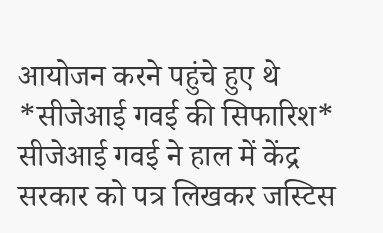आयोजन करने पहुंचे हुए थे
*सीजेआई गवई की सिफारिश*
सीजेआई गवई ने हाल में केंद्र सरकार को पत्र लिखकर जस्टिस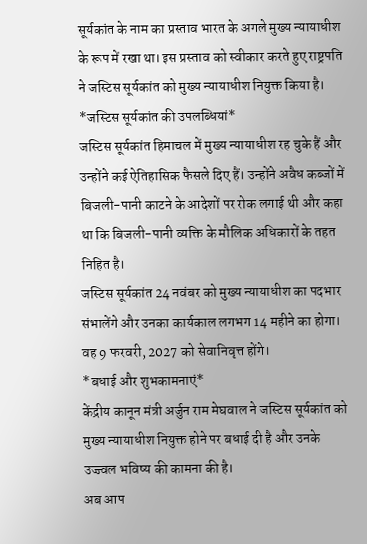सूर्यकांत के नाम का प्रस्ताव भारत के अगले मुख्य न्यायाधीश के रूप में रखा था। इस प्रस्ताव को स्वीकार करते हुए राष्ट्रपति ने जस्टिस सूर्यकांत को मुख्य न्यायाधीश नियुक्त किया है।
*जस्टिस सूर्यकांत की उपलब्धियां*
जस्टिस सूर्यकांत हिमाचल में मुख्य न्यायाधीश रह चुके हैं और उन्होंने कई ऐतिहासिक फैसले दिए हैं। उन्होंने अवैध कब्जों में बिजली-पानी काटने के आदेशों पर रोक लगाई थी और कहा था कि बिजली-पानी व्यक्ति के मौलिक अधिकारों के तहत निहित है।
जस्टिस सूर्यकांत 24 नवंबर को मुख्य न्यायाधीश का पदभार संभालेंगे और उनका कार्यकाल लगभग 14 महीने का होगा। वह 9 फरवरी, 2027 को सेवानिवृत्त होंगे।
*बधाई और शुभकामनाएं*
केंद्रीय कानून मंत्री अर्जुन राम मेघवाल ने जस्टिस सूर्यकांत को मुख्य न्यायाधीश नियुक्त होने पर बधाई दी है और उनके उज्ज्वल भविष्य की कामना की है।
अब आप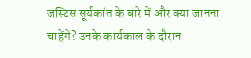जस्टिस सूर्यकांत के बारे में और क्या जानना चाहेंगे? उनके कार्यकाल के दौरान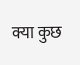क्या कुछ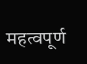महत्वपूर्ण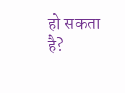हो सकता है?